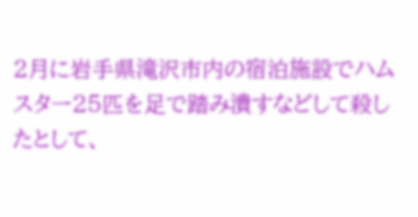2月に岩手県滝沢市内の宿泊施設でハムスター25匹を足で踏み潰すなどして殺したとして、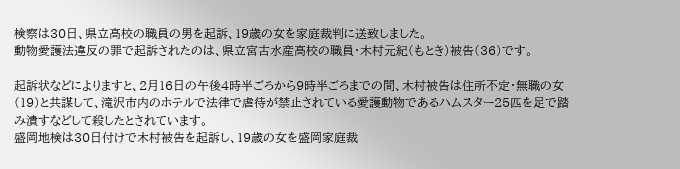検察は30日、県立高校の職員の男を起訴、19歳の女を家庭裁判に送致しました。
動物愛護法違反の罪で起訴されたのは、県立宮古水産高校の職員・木村元紀(もとき)被告(36)です。

起訴状などによりますと、2月16日の午後4時半ごろから9時半ごろまでの間、木村被告は住所不定・無職の女(19)と共謀して、滝沢市内のホテルで法律で虐待が禁止されている愛護動物であるハムスター25匹を足で踏み潰すなどして殺したとされています。
盛岡地検は30日付けで木村被告を起訴し、19歳の女を盛岡家庭裁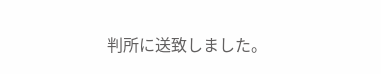判所に送致しました。